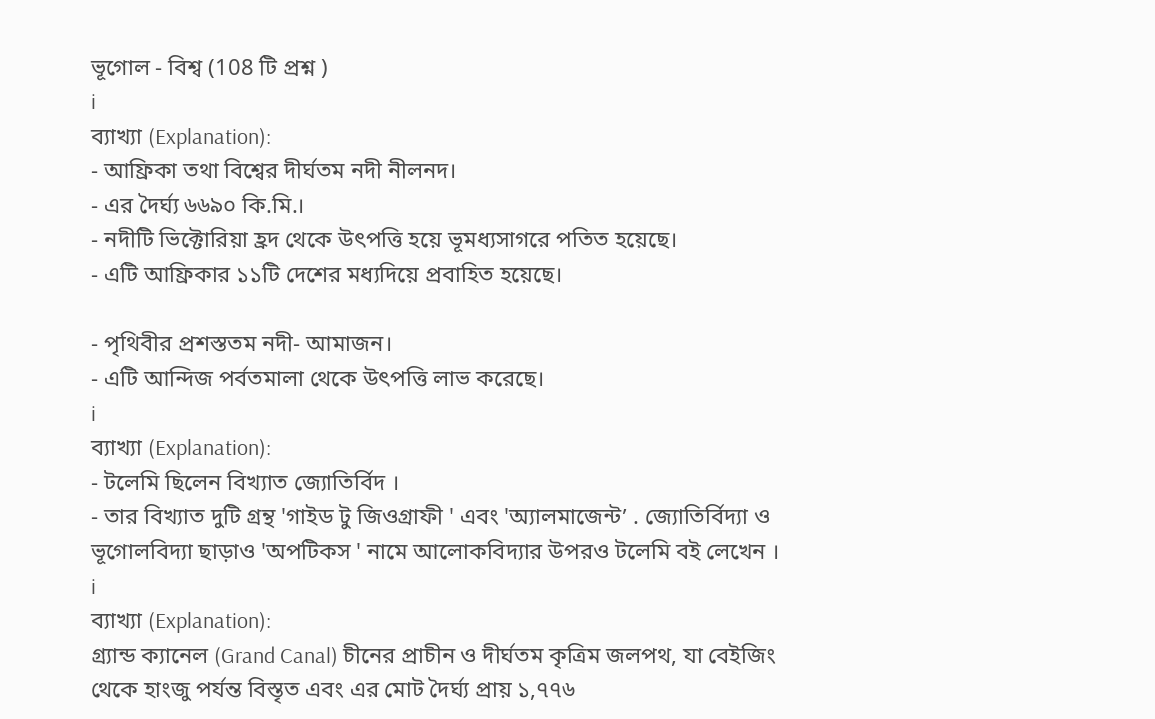ভূগোল - বিশ্ব (108 টি প্রশ্ন )
i
ব্যাখ্যা (Explanation):
- আফ্রিকা তথা বিশ্বের দীর্ঘতম নদী নীলনদ।
- এর দৈর্ঘ্য ৬৬৯০ কি.মি.।
- নদীটি ভিক্টোরিয়া হ্রদ থেকে উৎপত্তি হয়ে ভূমধ্যসাগরে পতিত হয়েছে।
- এটি আফ্রিকার ১১টি দেশের মধ্যদিয়ে প্রবাহিত হয়েছে।

- পৃথিবীর প্রশস্ততম নদী- আমাজন।
- এটি আন্দিজ পর্বতমালা থেকে উৎপত্তি লাভ করেছে।
i
ব্যাখ্যা (Explanation):
- টলেমি ছিলেন বিখ্যাত জ্যোতির্বিদ ।
- তার বিখ্যাত দুটি গ্রন্থ 'গাইড টু জিওগ্রাফী ' এবং 'অ্যালমাজেন্ট’ . জ্যোতির্বিদ্যা ও ভূগোলবিদ্যা ছাড়াও 'অপটিকস ' নামে আলোকবিদ্যার উপরও টলেমি বই লেখেন ।
i
ব্যাখ্যা (Explanation):
গ্র্যান্ড ক্যানেল (Grand Canal) চীনের প্রাচীন ও দীর্ঘতম কৃত্রিম জলপথ, যা বেইজিং থেকে হাংজু পর্যন্ত বিস্তৃত এবং এর মোট দৈর্ঘ্য প্রায় ১,৭৭৬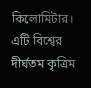কিলোমিটার। এটি বিশ্বের দীর্ঘতম কৃত্রিম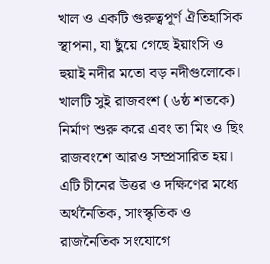খাল ও একটি গুরুত্বপূর্ণ ঐতিহাসিক স্থাপনা, যা ছুঁয়ে গেছে ইয়াংসি ও হুয়াই নদীর মতো বড় নদীগুলোকে। খালটি সুই রাজবংশ (৬ষ্ঠ শতকে) নির্মাণ শুরু করে এবং তা মিং ও ছিং রাজবংশে আরও সম্প্রসারিত হয়। এটি চীনের উত্তর ও দক্ষিণের মধ্যে অর্থনৈতিক, সাংস্কৃতিক ও রাজনৈতিক সংযোগে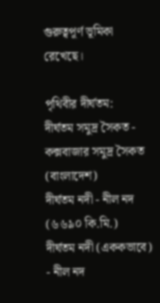গুরুত্বপূর্ণ ভূমিকা রেখেছে।

পৃথিবীর দীর্ঘতম:
দীর্ঘতম সমুদ্র সৈকত - কক্সবাজার সমুদ্র সৈকত (বাংলাদেশ)
দীর্ঘতম নদী - নীল নদ (৬৬৯০ কি.মি.)
দীর্ঘতম নদী (এককভাবে) - নীল নদ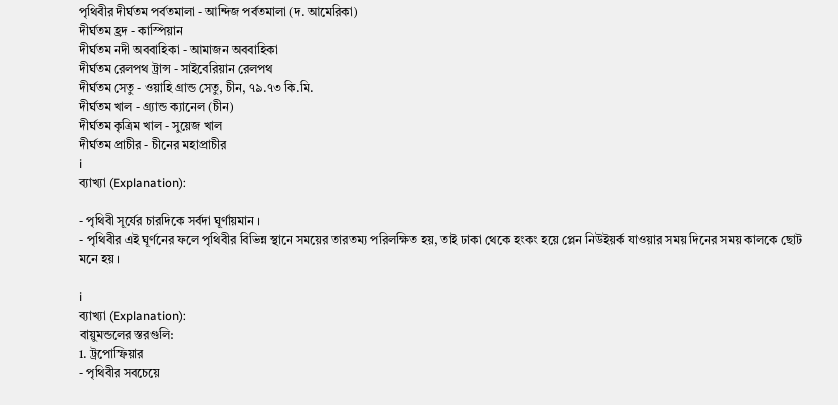পৃথিবীর দীর্ঘতম পর্বতমালা - আন্দিজ পর্বতমালা (দ. আমেরিকা)
দীর্ঘতম হ্রদ - কাস্পিয়ান
দীর্ঘতম নদী অববাহিকা - আমাজন অববাহিকা
দীর্ঘতম রেলপথ ট্রান্স - সাইবেরিয়ান রেলপথ
দীর্ঘতম সেতু - ওয়াহি গ্রান্ড সেতু, চীন, ৭৯.৭৩ কি.মি.
দীর্ঘতম খাল - গ্র্যান্ড ক্যানেল (চীন)
দীর্ঘতম কৃত্রিম খাল - সুয়েজ খাল
দীর্ঘতম প্রাচীর - চীনের মহাপ্রাচীর
i
ব্যাখ্যা (Explanation):

- পৃথিবী সূর্যের চারদিকে সর্বদা ঘূর্ণায়মান ।
- পৃথিবীর এই ঘূর্ণনের ফলে পৃথিবীর বিভিন্ন স্থানে সময়ের তারতম্য পরিলক্ষিত হয়, তাই ঢাকা থেকে হংকং হয়ে প্লেন নিউইয়র্ক যাওয়ার সময় দিনের সময় কালকে ছোট মনে হয় ।

i
ব্যাখ্যা (Explanation):
বায়ুমন্ডলের স্তরগুলি:
1. ট্রপোস্ফিয়ার
- পৃথিবীর সবচেয়ে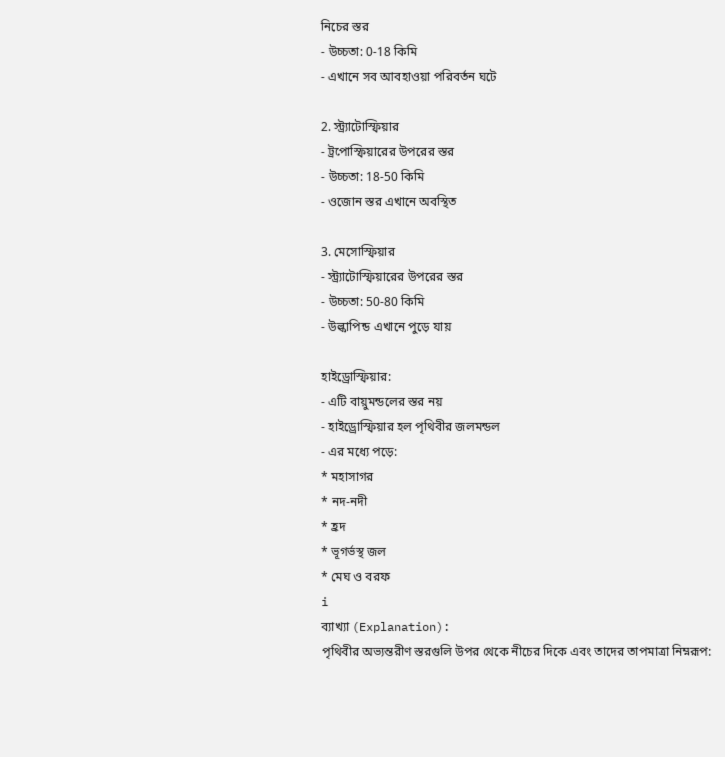নিচের স্তর
- উচ্চতা: 0-18 কিমি
- এখানে সব আবহাওয়া পরিবর্তন ঘটে

2. স্ট্র্যাটোস্ফিয়ার
- ট্রপোস্ফিয়ারের উপরের স্তর
- উচ্চতা: 18-50 কিমি
- ওজোন স্তর এখানে অবস্থিত

3. মেসোস্ফিয়ার
- স্ট্র্যাটোস্ফিয়ারের উপরের স্তর
- উচ্চতা: 50-80 কিমি
- উল্কাপিন্ড এখানে পুড়ে যায়

হাইড্রোস্ফিয়ার:
- এটি বায়ুমন্ডলের স্তর নয়
- হাইড্রোস্ফিয়ার হল পৃথিবীর জলমন্ডল
- এর মধ্যে পড়ে:
* মহাসাগর
* নদ-নদী
* হ্রদ
* ভূগর্ভস্থ জল
* মেঘ ও বরফ
i
ব্যাখ্যা (Explanation):
পৃথিবীর অভ্যন্তরীণ স্তরগুলি উপর থেকে নীচের দিকে এবং তাদের তাপমাত্রা নিম্নরূপ: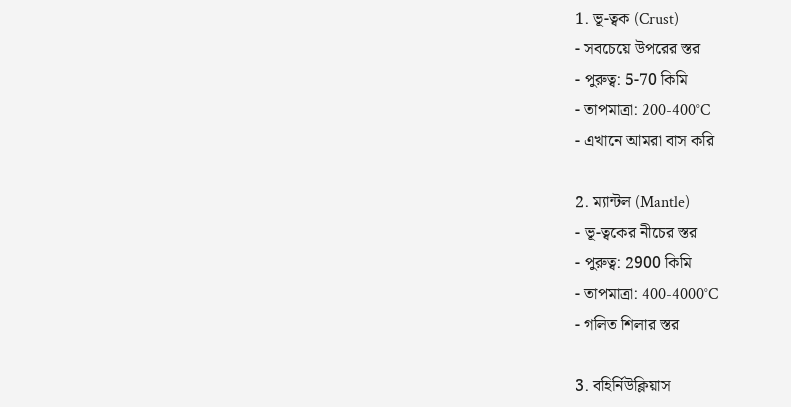1. ভূ-ত্বক (Crust)
- সবচেয়ে উপরের স্তর
- পুরুত্ব: 5-70 কিমি
- তাপমাত্রা: 200-400°C
- এখানে আমরা বাস করি

2. ম্যান্টল (Mantle)
- ভূ-ত্বকের নীচের স্তর
- পুরুত্ব: 2900 কিমি
- তাপমাত্রা: 400-4000°C
- গলিত শিলার স্তর

3. বহির্নিউক্লিয়াস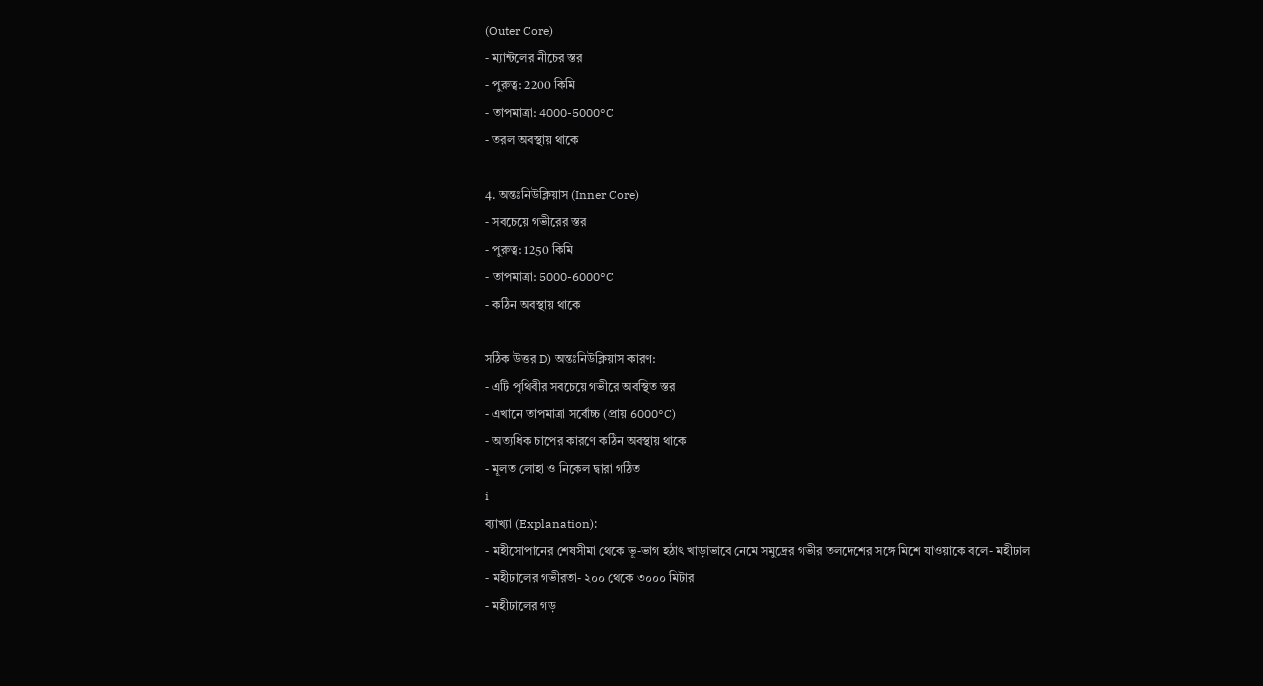(Outer Core)
- ম্যান্টলের নীচের স্তর
- পুরুত্ব: 2200 কিমি
- তাপমাত্রা: 4000-5000°C
- তরল অবস্থায় থাকে

4. অন্তঃনিউক্লিয়াস (Inner Core)
- সবচেয়ে গভীরের স্তর
- পুরুত্ব: 1250 কিমি
- তাপমাত্রা: 5000-6000°C
- কঠিন অবস্থায় থাকে

সঠিক উত্তর D) অন্তঃনিউক্লিয়াস কারণ:
- এটি পৃথিবীর সবচেয়ে গভীরে অবস্থিত স্তর
- এখানে তাপমাত্রা সর্বোচ্চ (প্রায় 6000°C)
- অত্যধিক চাপের কারণে কঠিন অবস্থায় থাকে
- মূলত লোহা ও নিকেল দ্বারা গঠিত
i
ব্যাখ্যা (Explanation):
- মহীসোপানের শেষসীমা থেকে ভূ-ভাগ হঠাৎ খাড়াভাবে নেমে সমুদ্রের গভীর তলদেশের সঙ্গে মিশে যাওয়াকে বলে- মহীঢাল
- মহীঢালের গভীরতা- ২০০ থেকে ৩০০০ মিটার
- মহীঢালের গড়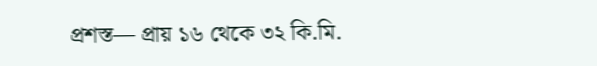প্রশস্ত— প্রায় ১৬ থেকে ৩২ কি.মি.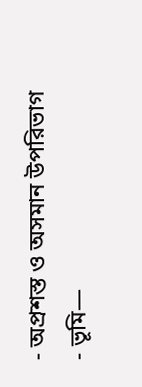- অপ্রশস্ত ও অসমান উপরিভাগ
- ভূমি—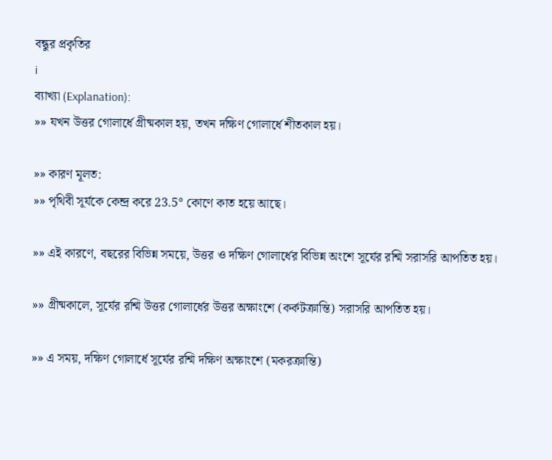বন্ধুর প্রকৃতির
i
ব্যাখ্যা (Explanation):
»» যখন উত্তর গোলার্ধে গ্রীষ্মকাল হয়, তখন দক্ষিণ গোলার্ধে শীতকাল হয়।

»» কারণ মূলত:
»» পৃথিবী সূর্যকে কেন্দ্র করে 23.5° কোণে কাত হয়ে আছে।

»» এই কারণে, বছরের বিভিন্ন সময়ে, উত্তর ও দক্ষিণ গোলার্ধের বিভিন্ন অংশে সূর্যের রশ্মি সরাসরি আপতিত হয়।

»» গ্রীষ্মকালে, সূর্যের রশ্মি উত্তর গোলার্ধের উত্তর অক্ষাংশে (কর্কটক্রান্তি) সরাসরি আপতিত হয়।

»» এ সময়, দক্ষিণ গোলার্ধে সূর্যের রশ্মি দক্ষিণ অক্ষাংশে (মকরক্রান্তি)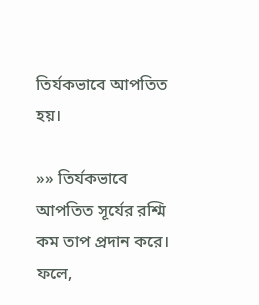তির্যকভাবে আপতিত হয়।

»» তির্যকভাবে আপতিত সূর্যের রশ্মি কম তাপ প্রদান করে। ফলে,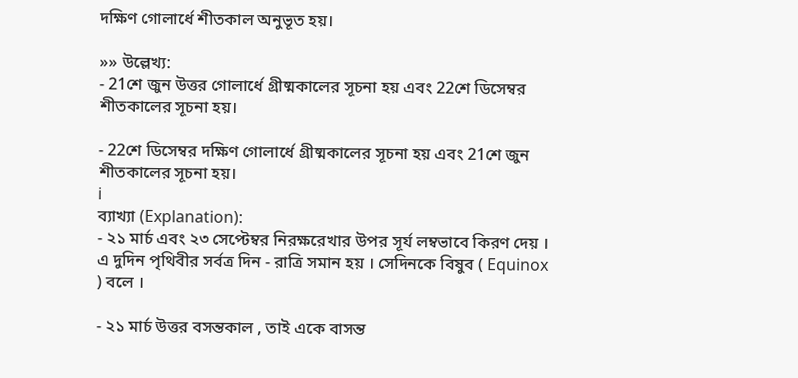দক্ষিণ গোলার্ধে শীতকাল অনুভূত হয়।

»» উল্লেখ্য:
- 21শে জুন উত্তর গোলার্ধে গ্রীষ্মকালের সূচনা হয় এবং 22শে ডিসেম্বর শীতকালের সূচনা হয়।

- 22শে ডিসেম্বর দক্ষিণ গোলার্ধে গ্রীষ্মকালের সূচনা হয় এবং 21শে জুন শীতকালের সূচনা হয়।
i
ব্যাখ্যা (Explanation):
- ২১ মার্চ এবং ২৩ সেপ্টেম্বর নিরক্ষরেখার উপর সূর্য লম্বভাবে কিরণ দেয় । এ দুদিন পৃথিবীর সর্বত্র দিন - রাত্রি সমান হয় । সেদিনকে বিষুব ( Equinox ) বলে ।

- ২১ মার্চ উত্তর বসন্তকাল , তাই একে বাসন্ত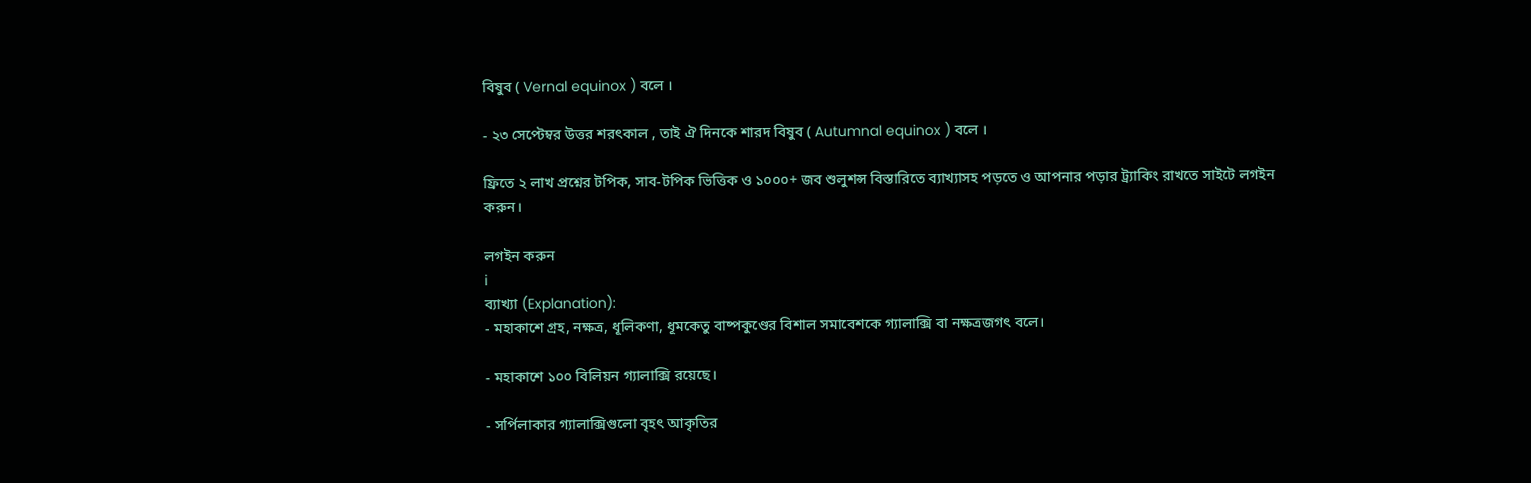বিষুব ( Vernal equinox ) বলে ।

- ২৩ সেপ্টেম্বর উত্তর শরৎকাল , তাই ঐ দিনকে শারদ বিষুব ( Autumnal equinox ) বলে ।

ফ্রিতে ২ লাখ প্রশ্নের টপিক, সাব-টপিক ভিত্তিক ও ১০০০+ জব শুলুশন্স বিস্তারিতে ব্যাখ্যাসহ পড়তে ও আপনার পড়ার ট্র্যাকিং রাখতে সাইটে লগইন করুন।

লগইন করুন
i
ব্যাখ্যা (Explanation):
- মহাকাশে গ্রহ, নক্ষত্র, ধূলিকণা, ধূমকেতু বাষ্পকুণ্ডের বিশাল সমাবেশকে গ্যালাক্সি বা নক্ষত্রজগৎ বলে।

- মহাকাশে ১০০ বিলিয়ন গ্যালাক্সি রয়েছে।

- সর্পিলাকার গ্যালাক্সিগুলো বৃহৎ আকৃতির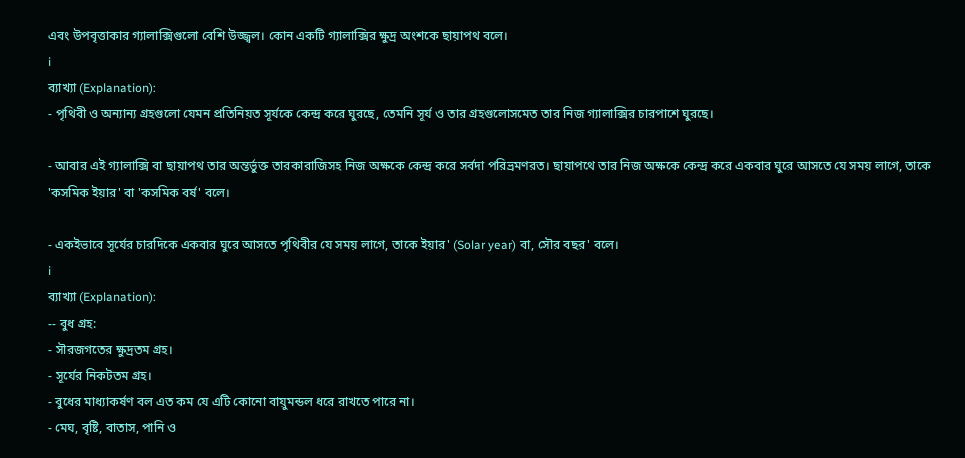এবং উপবৃত্তাকার গ্যালাক্সিগুলো বেশি উজ্জ্বল। কোন একটি গ্যালাক্সির ক্ষুদ্র অংশকে ছায়াপথ বলে।
i
ব্যাখ্যা (Explanation):
- পৃথিবী ও অন্যান্য গ্রহগুলো যেমন প্রতিনিয়ত সূর্যকে কেন্দ্র করে ঘুরছে, তেমনি সূর্য ও তার গ্রহগুলোসমেত তার নিজ গ্যালাক্সির চারপাশে ঘুরছে।

- আবার এই গ্যালাক্সি বা ছায়াপথ তার অন্তর্ভুক্ত তারকারাজিসহ নিজ অক্ষকে কেন্দ্র করে সর্বদা পরিভ্রমণরত। ছায়াপথে তার নিজ অক্ষকে কেন্দ্র করে একবার ঘুরে আসতে যে সময় লাগে, তাকে 'কসমিক ইয়ার' বা 'কসমিক বর্ষ' বলে।

- একইভাবে সূর্যের চারদিকে একবার ঘুরে আসতে পৃথিবীর যে সময় লাগে, তাকে ইয়ার' (Solar year) বা, সৌর বছর' বলে।
i
ব্যাখ্যা (Explanation):
-- বুধ গ্রহ:
- সৗরজগতের ক্ষুদ্রতম গ্রহ।
- সূর্যের নিকটতম গ্রহ।
- বুধের মাধ্যাকর্ষণ বল এত কম যে এটি কোনো বায়ুমন্ডল ধরে রাখতে পারে না।
- মেঘ, বৃষ্টি, বাতাস, পানি ও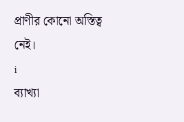প্রাণীর কোনো অস্তিত্ব নেই।
i
ব্যাখ্যা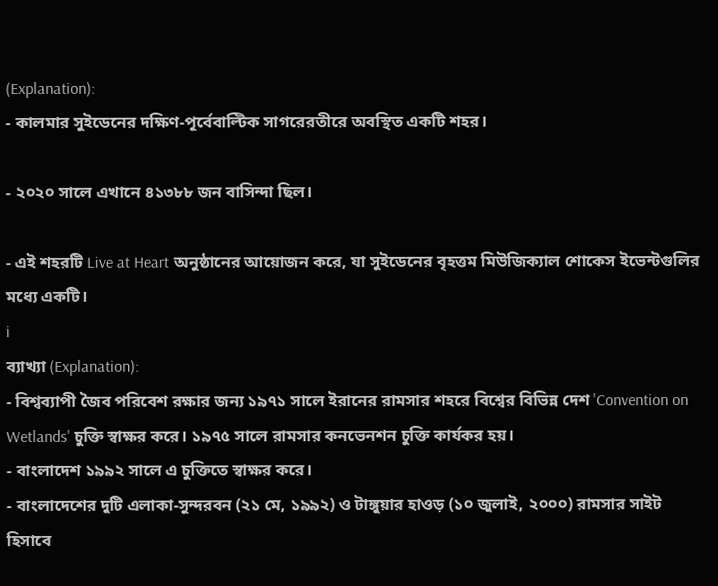(Explanation):
- কালমার সুইডেনের দক্ষিণ-পূর্বেবাল্টিক সাগরেরতীরে অবস্থিত একটি শহর।

- ২০২০ সালে এখানে ৪১৩৮৮ জন বাসিন্দা ছিল।

- এই শহরটি Live at Heart অনুষ্ঠানের আয়োজন করে, যা সুইডেনের বৃহত্তম মিউজিক্যাল শোকেস ইভেন্টগুলির মধ্যে একটি।
i
ব্যাখ্যা (Explanation):
- বিশ্বব্যাপী জৈব পরিবেশ রক্ষার জন্য ১৯৭১ সালে ইরানের রামসার শহরে বিশ্বের বিভিন্ন দেশ 'Convention on Wetlands' চুক্তি স্বাক্ষর করে। ১৯৭৫ সালে রামসার কনভেনশন চুক্তি কার্যকর হয়।
- বাংলাদেশ ১৯৯২ সালে এ চুক্তিতে স্বাক্ষর করে।
- বাংলাদেশের দুটি এলাকা-সুন্দরবন (২১ মে, ১৯৯২) ও টাঙ্গুয়ার হাওড় (১০ জুলাই, ২০০০) রামসার সাইট হিসাবে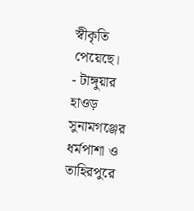স্বীকৃতি পেয়েছে।
- টাঙ্গুয়ার হাওড় সুনামগঞ্জের ধর্মপাশা ও তাহিরপুরে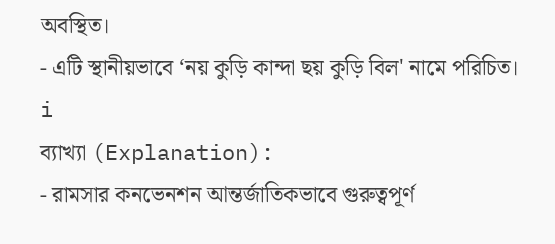অবস্থিত।
- এটি স্থানীয়ভাবে ‘নয় কুড়ি কান্দা ছয় কুড়ি বিল' নামে পরিচিত।
i
ব্যাখ্যা (Explanation):
- রামসার কনভেনশন আন্তর্জাতিকভাবে গুরুত্বপূর্ণ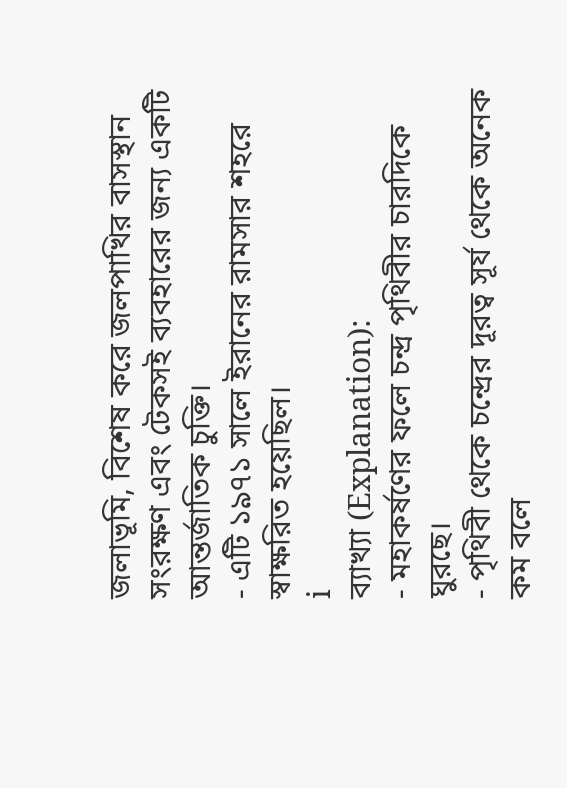জলাভূমি, বিশেষ করে জলপাখির বাসস্থান সংরক্ষণ এবং টেকসই ব্যবহারের জন্য একটি আন্তর্জাতিক চুক্তি।
- এটি ১৯৭১ সালে ইরানের রামসার শহরে স্বাক্ষরিত হয়েছিল।
i
ব্যাখ্যা (Explanation):
- মহাকর্ষণের ফলে চন্দ্র পৃথিবীর চারদিকে ঘুরছে।
- পৃথিবী থেকে চন্দ্রের দূরত্ব সূর্য থেকে অনেক কম বলে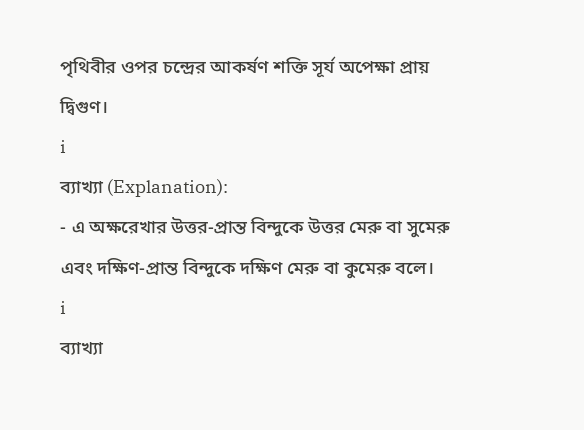পৃথিবীর ওপর চন্দ্রের আকর্ষণ শক্তি সূর্য অপেক্ষা প্রায় দ্বিগুণ।
i
ব্যাখ্যা (Explanation):
- এ অক্ষরেখার উত্তর-প্রান্ত বিন্দুকে উত্তর মেরু বা সুমেরু এবং দক্ষিণ-প্রান্ত বিন্দুকে দক্ষিণ মেরু বা কুমেরু বলে।
i
ব্যাখ্যা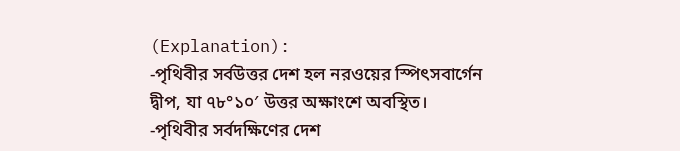(Explanation):
-পৃথিবীর সর্বউত্তর দেশ হল নরওয়ের স্পিৎসবার্গেন দ্বীপ, যা ৭৮°১০′ উত্তর অক্ষাংশে অবস্থিত।
-পৃথিবীর সর্বদক্ষিণের দেশ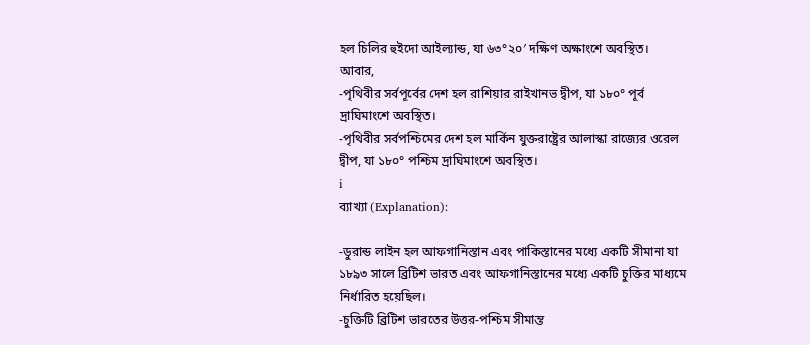হল চিলির হুইদো আইল্যান্ড, যা ৬৩°২০′ দক্ষিণ অক্ষাংশে অবস্থিত।
আবার,
-পৃথিবীর সর্বপূর্বের দেশ হল রাশিয়ার রাইখানভ দ্বীপ, যা ১৮০° পূর্ব দ্রাঘিমাংশে অবস্থিত।
-পৃথিবীর সর্বপশ্চিমের দেশ হল মার্কিন যুক্তরাষ্ট্রের আলাস্কা রাজ্যের ওরেল দ্বীপ, যা ১৮০° পশ্চিম দ্রাঘিমাংশে অবস্থিত।
i
ব্যাখ্যা (Explanation):

-ডুরান্ড লাইন হল আফগানিস্তান এবং পাকিস্তানের মধ্যে একটি সীমানা যা ১৮৯৩ সালে ব্রিটিশ ভারত এবং আফগানিস্তানের মধ্যে একটি চুক্তির মাধ্যমে নির্ধারিত হয়েছিল।
-চুক্তিটি ব্রিটিশ ভারতের উত্তর-পশ্চিম সীমান্ত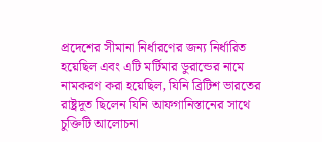প্রদেশের সীমানা নির্ধারণের জন্য নির্ধারিত হয়েছিল এবং এটি মর্টিমার ডুরান্ডের নামে নামকরণ করা হয়েছিল, যিনি ব্রিটিশ ভারতের রাষ্ট্রদূত ছিলেন যিনি আফগানিস্তানের সাথে চুক্তিটি আলোচনা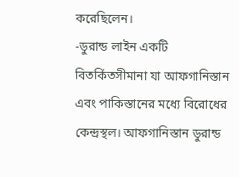করেছিলেন।
-ডুরান্ড লাইন একটি বিতর্কিতসীমানা যা আফগানিস্তান এবং পাকিস্তানের মধ্যে বিরোধের কেন্দ্রস্থল। আফগানিস্তান ডুরান্ড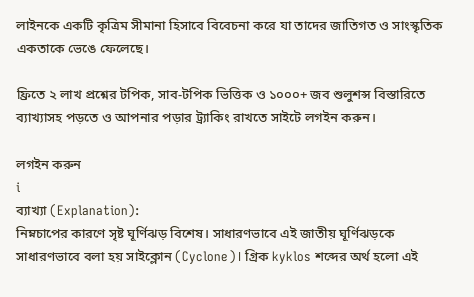লাইনকে একটি কৃত্রিম সীমানা হিসাবে বিবেচনা করে যা তাদের জাতিগত ও সাংস্কৃতিক একতাকে ভেঙে ফেলেছে।

ফ্রিতে ২ লাখ প্রশ্নের টপিক, সাব-টপিক ভিত্তিক ও ১০০০+ জব শুলুশন্স বিস্তারিতে ব্যাখ্যাসহ পড়তে ও আপনার পড়ার ট্র্যাকিং রাখতে সাইটে লগইন করুন।

লগইন করুন
i
ব্যাখ্যা (Explanation):
নিম্নচাপের কারণে সৃষ্ট ঘূর্ণিঝড় বিশেষ। সাধারণভাবে এই জাতীয় ঘূর্ণিঝড়কে সাধারণভাবে বলা হয় সাইক্লোন (Cyclone)। গ্রিক kyklos শব্দের অর্থ হলো এই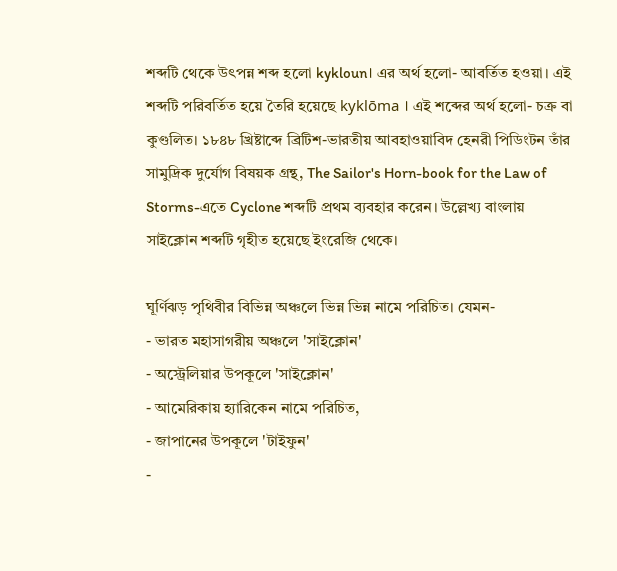শব্দটি থেকে উৎপন্ন শব্দ হলো kykloun। এর অর্থ হলো- আবর্তিত হওয়া। এই শব্দটি পরিবর্তিত হয়ে তৈরি হয়েছে kyklōma । এই শব্দের অর্থ হলো- চক্র বা কুণ্ডলিত। ১৮৪৮ খ্রিষ্টাব্দে ব্রিটিশ-ভারতীয় আবহাওয়াবিদ হেনরী পিডিংটন তাঁর সামুদ্রিক দুর্যোগ বিষয়ক গ্রন্থ, The Sailor's Horn-book for the Law of Storms-এতে Cyclone শব্দটি প্রথম ব্যবহার করেন। উল্লেখ্য বাংলায় সাইক্লোন শব্দটি গৃহীত হয়েছে ইংরেজি থেকে।

ঘূর্ণিঝড় পৃথিবীর বিভিন্ন অঞ্চলে ভিন্ন ভিন্ন নামে পরিচিত। যেমন-
- ভারত মহাসাগরীয় অঞ্চলে 'সাইক্লোন'
- অস্ট্রেলিয়ার উপকূলে 'সাইক্লোন'
- আমেরিকায় হ্যারিকেন নামে পরিচিত,
- জাপানের উপকূলে 'টাইফুন'
-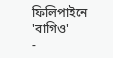ফিলিপাইনে 'বাগিও'
-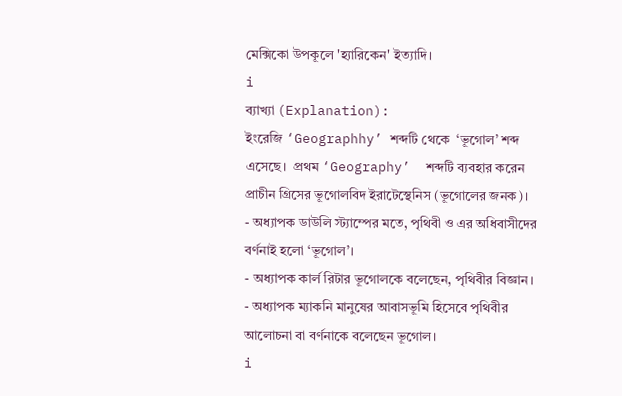মেক্সিকো উপকূলে 'হ্যারিকেন' ইত্যাদি।
i
ব্যাখ্যা (Explanation):
ইংরেজি ‘Geographhy’ শব্দটি থেকে  ‘ভূগোল’ শব্দ এসেছে।  প্রথম ‘Geography’  শব্দটি ব্যবহার করেন প্রাচীন গ্রিসের ভূগোলবিদ ইরাটেস্থেনিস (ভূগোলের জনক)।
- অধ্যাপক ডাউলি স্ট্যাম্পের মতে, পৃথিবী ও এর অধিবাসীদের বর্ণনাই হলো ‘ভূগোল’।
- অধ্যাপক কার্ল রিটার ভূগোলকে বলেছেন, পৃথিবীর বিজ্ঞান।
- অধ্যাপক ম্যাকনি মানুষের আবাসভূমি হিসেবে পৃথিবীর আলোচনা বা বর্ণনাকে বলেছেন ভূগোল।
i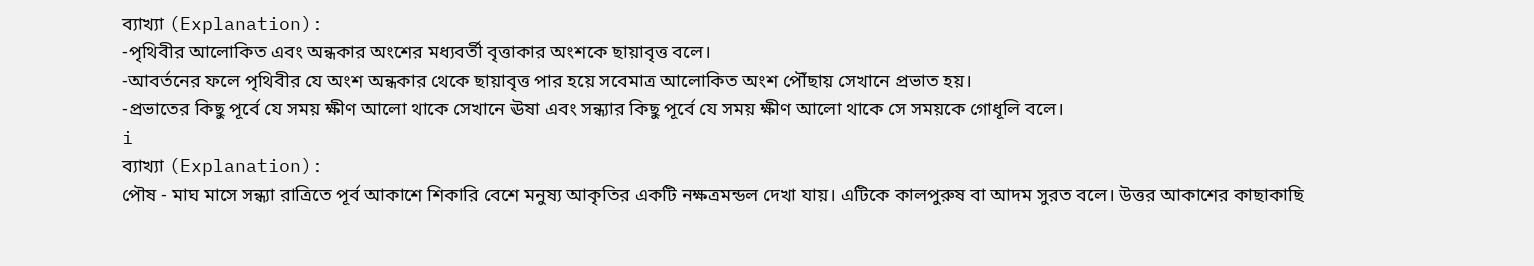ব্যাখ্যা (Explanation):
-পৃথিবীর আলোকিত এবং অন্ধকার অংশের মধ্যবর্তী বৃত্তাকার অংশকে ছায়াবৃত্ত বলে।
-আবর্তনের ফলে পৃথিবীর যে অংশ অন্ধকার থেকে ছায়াবৃত্ত পার হয়ে সবেমাত্র আলোকিত অংশ পৌঁছায় সেখানে প্রভাত হয়।
-প্রভাতের কিছু পূর্বে যে সময় ক্ষীণ আলো থাকে সেখানে ঊষা এবং সন্ধ্যার কিছু পূর্বে যে সময় ক্ষীণ আলো থাকে সে সময়কে গোধূলি বলে।
i
ব্যাখ্যা (Explanation):
পৌষ - মাঘ মাসে সন্ধ্যা রাত্রিতে পূর্ব আকাশে শিকারি বেশে মনুষ্য আকৃতির একটি নক্ষত্রমন্ডল দেখা যায়। এটিকে কালপুরুষ বা আদম সুরত বলে। উত্তর আকাশের কাছাকাছি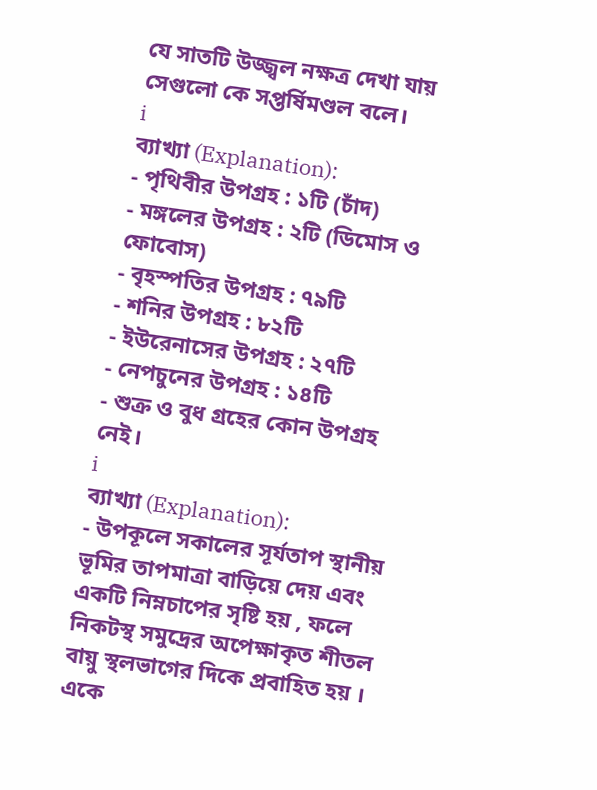যে সাতটি উজ্জ্বল নক্ষত্র দেখা যায় সেগুলো কে সপ্তর্ষিমণ্ডল বলে।
i
ব্যাখ্যা (Explanation):
- পৃথিবীর উপগ্রহ : ১টি (চাঁদ)
- মঙ্গলের উপগ্রহ : ২টি (ডিমোস ও ফোবোস)
- বৃহস্পতির উপগ্রহ : ৭৯টি
- শনির উপগ্রহ : ৮২টি
- ইউরেনাসের উপগ্রহ : ২৭টি
- নেপচুনের উপগ্রহ : ১৪টি
- শুক্র ও বুধ গ্রহের কোন উপগ্রহ নেই।
i
ব্যাখ্যা (Explanation):
- উপকূলে সকালের সূর্যতাপ স্থানীয় ভূমির তাপমাত্রা বাড়িয়ে দেয় এবং একটি নিম্নচাপের সৃষ্টি হয় , ফলে নিকটস্থ সমুদ্রের অপেক্ষাকৃত শীতল বায়ু স্থলভাগের দিকে প্রবাহিত হয় । একে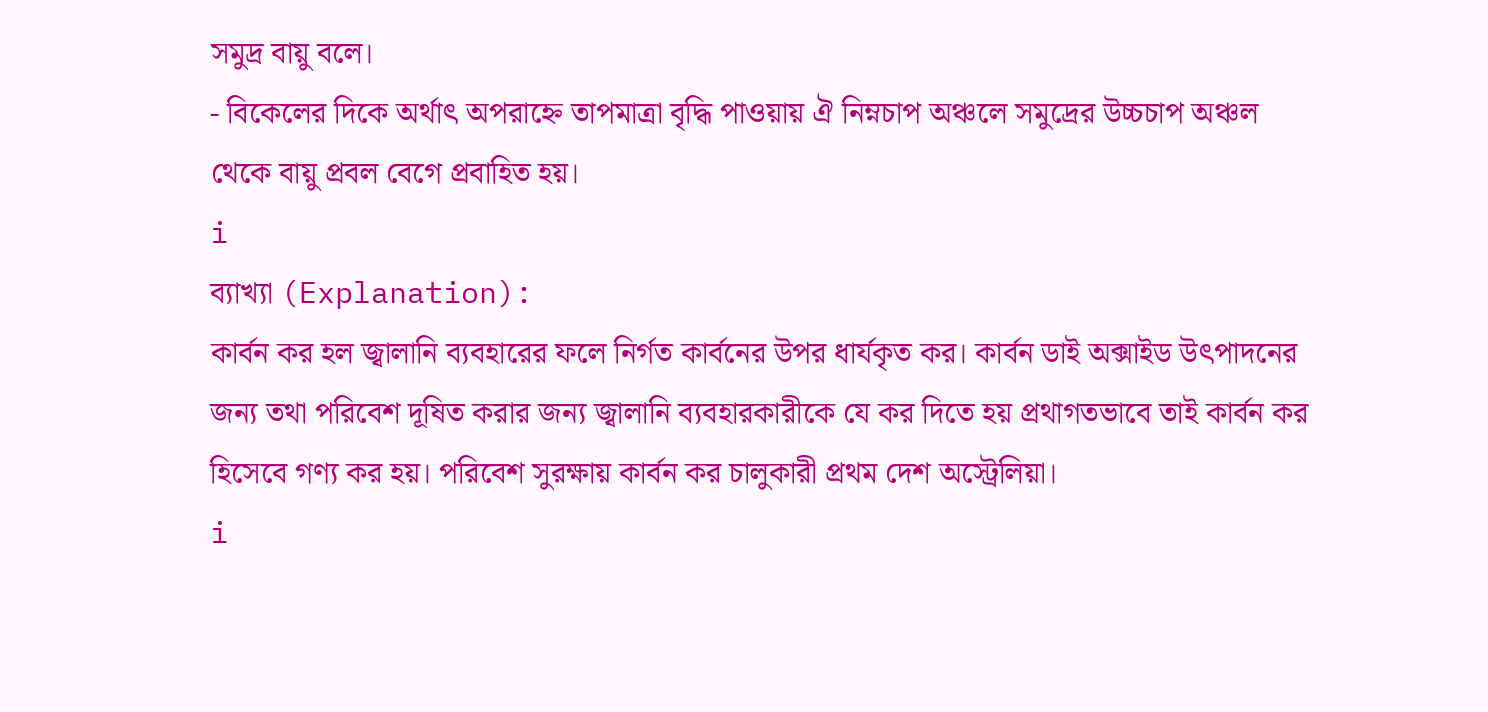সমুদ্র বায়ু বলে।
- বিকেলের দিকে অর্থাৎ অপরাহ্নে তাপমাত্রা বৃদ্ধি পাওয়ায় ঐ নিম্নচাপ অঞ্চলে সমুদ্রের উচ্চচাপ অঞ্চল থেকে বায়ু প্রবল বেগে প্রবাহিত হয়।
i
ব্যাখ্যা (Explanation):
কার্বন কর হল জ্বালানি ব্যবহারের ফলে নির্গত কার্বনের উপর ধার্যকৃত কর। কার্বন ডাই অক্সাইড উৎপাদনের জন্য তথা পরিবেশ দূষিত করার জন্য জ্বালানি ব্যবহারকারীকে যে কর দিতে হয় প্রথাগতভাবে তাই কার্বন কর হিসেবে গণ্য কর হয়। পরিবেশ সুরক্ষায় কার্বন কর চালুকারী প্রথম দেশ অস্ট্রেলিয়া।
i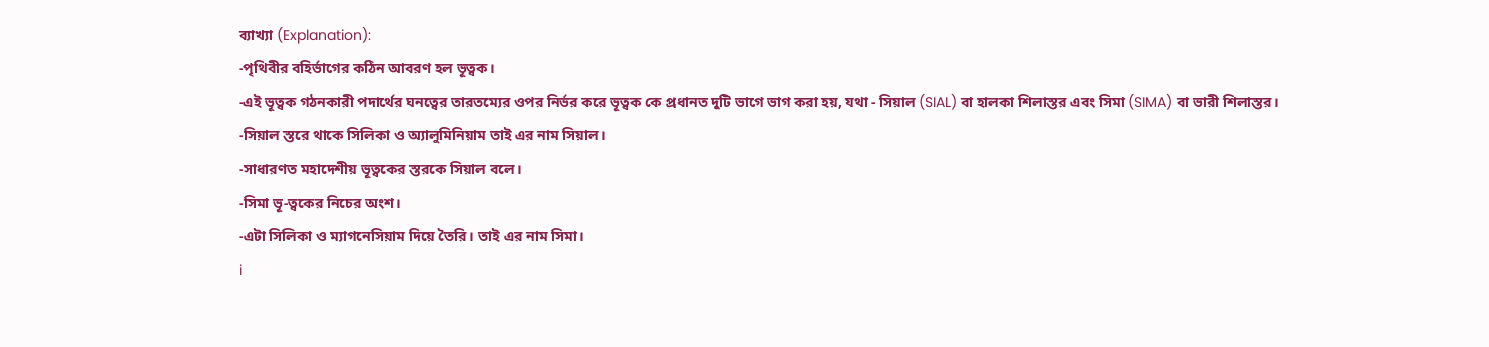ব্যাখ্যা (Explanation):
-পৃথিবীর বহির্ভাগের কঠিন আবরণ হল ভূত্বক।
-এই ভূত্বক গঠনকারী পদার্থের ঘনত্বের তারতম্যের ওপর নির্ভর করে ভূত্বক কে প্রধানত দুটি ভাগে ভাগ করা হয়, যথা - সিয়াল (SIAL) বা হালকা শিলাস্তর এবং সিমা (SIMA) বা ভারী শিলাস্তর।
-সিয়াল স্তরে থাকে সিলিকা ও অ্যালুমিনিয়াম তাই এর নাম সিয়াল।
-সাধারণত মহাদেশীয় ভূত্বকের স্তরকে সিয়াল বলে।
-সিমা ভূ-ত্বকের নিচের অংশ।
-এটা সিলিকা ও ম্যাগনেসিয়াম দিয়ে তৈরি। তাই এর নাম সিমা।
i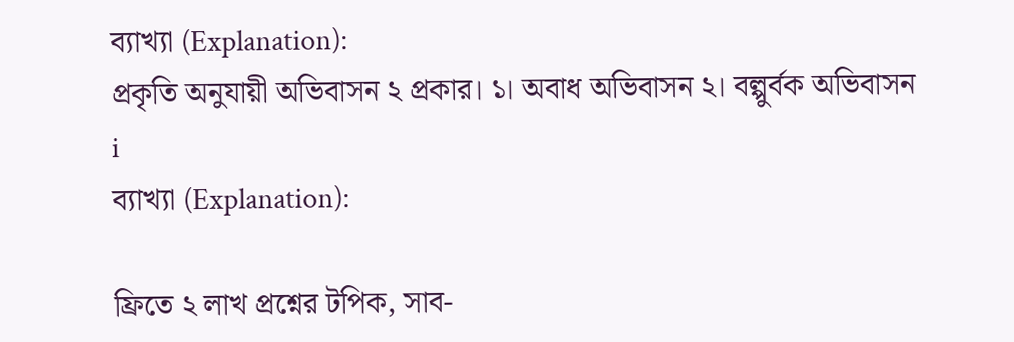ব্যাখ্যা (Explanation):
প্রকৃতি অনুযায়ী অভিবাসন ২ প্রকার। ১। অবাধ অভিবাসন ২। বল্পুর্বক অভিবাসন
i
ব্যাখ্যা (Explanation):

ফ্রিতে ২ লাখ প্রশ্নের টপিক, সাব-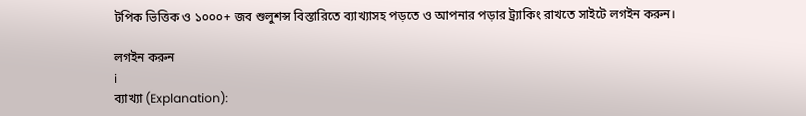টপিক ভিত্তিক ও ১০০০+ জব শুলুশন্স বিস্তারিতে ব্যাখ্যাসহ পড়তে ও আপনার পড়ার ট্র্যাকিং রাখতে সাইটে লগইন করুন।

লগইন করুন
i
ব্যাখ্যা (Explanation):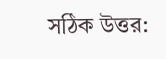সঠিক উত্তর: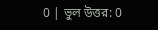0 | ভুল উত্তর: 0